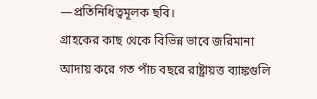—প্রতিনিধিত্বমূলক ছবি।
গ্রাহকের কাছ থেকে বিভিন্ন ভাবে জরিমানা আদায় করে গত পাঁচ বছরে রাষ্ট্রায়ত্ত ব্যাঙ্কগুলি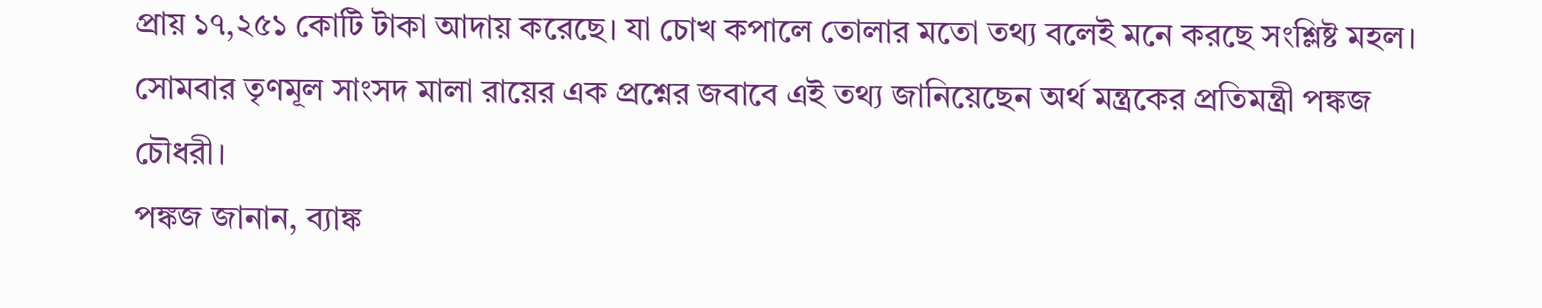প্রায় ১৭,২৫১ কোটি টাকা আদায় করেছে। যা চোখ কপালে তোলার মতো তথ্য বলেই মনে করছে সংশ্লিষ্ট মহল। সোমবার তৃণমূল সাংসদ মালা রায়ের এক প্রশ্নের জবাবে এই তথ্য জানিয়েছেন অর্থ মন্ত্রকের প্রতিমন্ত্রী পঙ্কজ চৌধরী।
পঙ্কজ জানান, ব্যাঙ্ক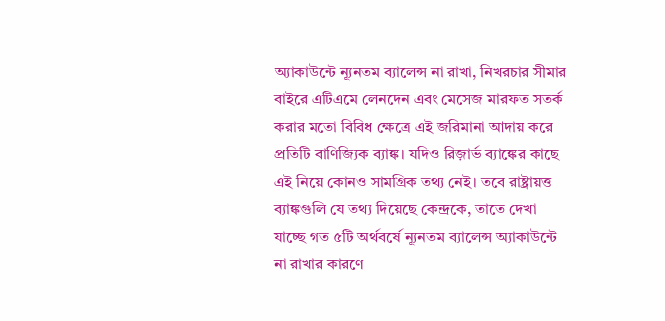অ্যাকাউন্টে ন্যূনতম ব্যালেন্স না রাখা, নিখরচার সীমার বাইরে এটিএমে লেনদেন এবং মেসেজ মারফত সতর্ক করার মতো বিবিধ ক্ষেত্রে এই জরিমানা আদায় করে প্রতিটি বাণিজ্যিক ব্যাঙ্ক। যদিও রিজ়ার্ভ ব্যাঙ্কের কাছে এই নিয়ে কোনও সামগ্রিক তথ্য নেই। তবে রাষ্ট্রায়ত্ত ব্যাঙ্কগুলি যে তথ্য দিয়েছে কেন্দ্রকে, তাতে দেখা যাচ্ছে গত ৫টি অর্থবর্ষে ন্যূনতম ব্যালেন্স অ্যাকাউন্টে না রাখার কারণে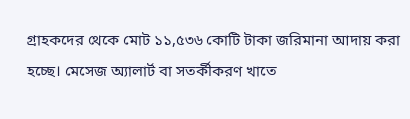গ্রাহকদের থেকে মোট ১১,৫৩৬ কোটি টাকা জরিমানা আদায় করা হচ্ছে। মেসেজ অ্যালার্ট বা সতর্কীকরণ খাতে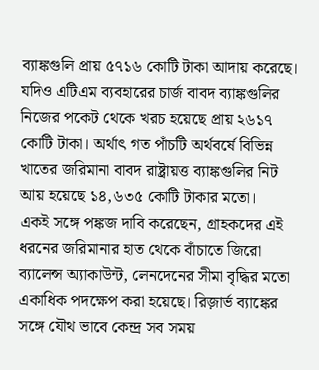ব্যাঙ্কগুলি প্রায় ৫৭১৬ কোটি টাকা আদায় করেছে। যদিও এটিএম ব্যবহারের চার্জ বাবদ ব্যাঙ্কগুলির নিজের পকেট থেকে খরচ হয়েছে প্রায় ২৬১৭ কোটি টাকা। অর্থাৎ গত পাঁচটি অর্থবর্ষে বিভিন্ন খাতের জরিমানা বাবদ রাষ্ট্রায়ত্ত ব্যাঙ্কগুলির নিট আয় হয়েছে ১৪,৬৩৫ কোটি টাকার মতো।
একই সঙ্গে পঙ্কজ দাবি করেছেন, গ্রাহকদের এই ধরনের জরিমানার হাত থেকে বাঁচাতে জিরো ব্যালেন্স অ্যাকাউন্ট, লেনদেনের সীমা বৃদ্ধির মতো একাধিক পদক্ষেপ করা হয়েছে। রিজ়ার্ভ ব্যাঙ্কের সঙ্গে যৌথ ভাবে কেন্দ্র সব সময়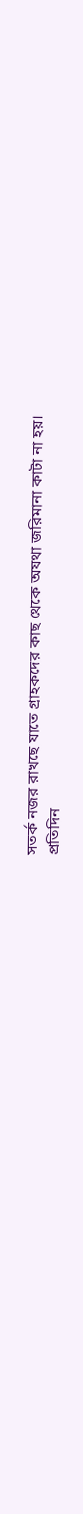সতর্ক নজর রাখছে যাতে গ্রাহকদের কাছ থেকে অযথা জরিমানা কাটা না হয়।
প্রতিদিন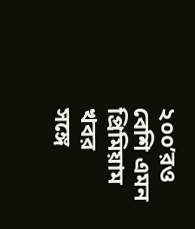২০০’রও বেশি এমন প্রিমিয়াম খবর
সঙ্গে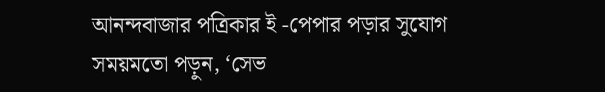আনন্দবাজার পত্রিকার ই -পেপার পড়ার সুযোগ
সময়মতো পড়ুন, ‘সেভ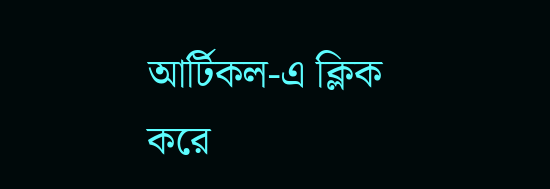আর্টিকল-এ ক্লিক করে